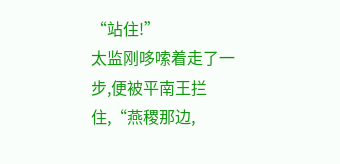“站住!”
太监刚哆嗦着走了一步,便被平南王拦住,“燕稷那边,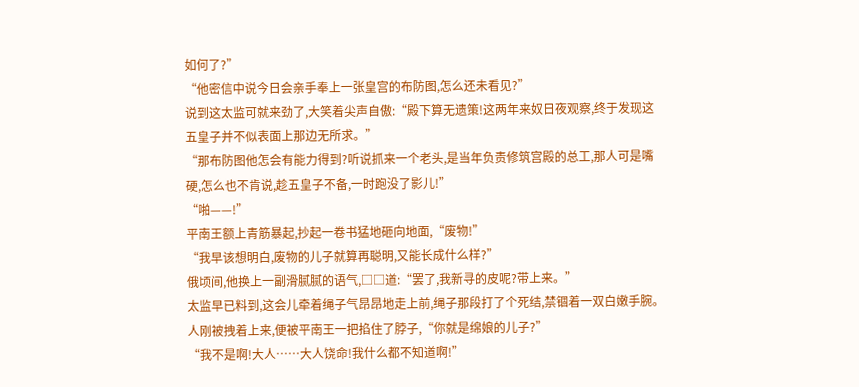如何了?”
“他密信中说今日会亲手奉上一张皇宫的布防图,怎么还未看见?”
说到这太监可就来劲了,大笑着尖声自傲:“殿下算无遗策!这两年来奴日夜观察,终于发现这五皇子并不似表面上那边无所求。”
“那布防图他怎会有能力得到?听说抓来一个老头,是当年负责修筑宫殿的总工,那人可是嘴硬,怎么也不肯说,趁五皇子不备,一时跑没了影儿!”
“啪——!”
平南王额上青筋暴起,抄起一卷书猛地砸向地面,“废物!”
“我早该想明白,废物的儿子就算再聪明,又能长成什么样?”
俄顷间,他换上一副滑腻腻的语气,□□道:“罢了,我新寻的皮呢?带上来。”
太监早已料到,这会儿牵着绳子气昂昂地走上前,绳子那段打了个死结,禁锢着一双白嫩手腕。
人刚被拽着上来,便被平南王一把掐住了脖子,“你就是绵娘的儿子?”
“我不是啊!大人……大人饶命!我什么都不知道啊!”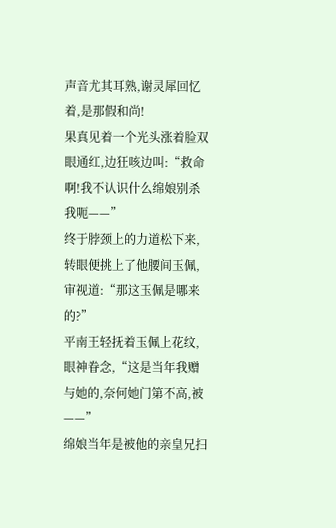声音尤其耳熟,谢灵犀回忆着,是那假和尚!
果真见着一个光头涨着脸双眼通红,边狂咳边叫:“救命啊!我不认识什么绵娘别杀我呃——”
终于脖颈上的力道松下来,转眼便挑上了他腰间玉佩,审视道:“那这玉佩是哪来的?”
平南王轻抚着玉佩上花纹,眼神眷念,“这是当年我赠与她的,奈何她门第不高,被——”
绵娘当年是被他的亲皇兄扫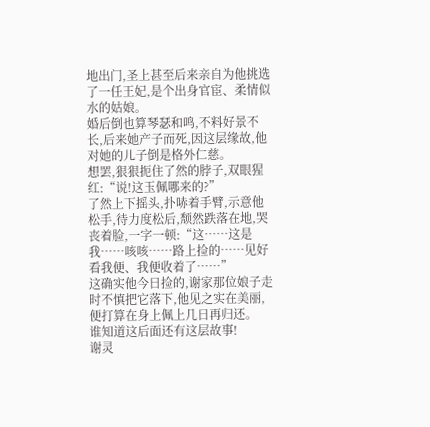地出门,圣上甚至后来亲自为他挑选了一任王妃,是个出身官宦、柔情似水的姑娘。
婚后倒也算琴瑟和鸣,不料好景不长,后来她产子而死,因这层缘故,他对她的儿子倒是格外仁慈。
想罢,狠狠扼住了然的脖子,双眼猩红:“说!这玉佩哪来的?”
了然上下摇头,扑哧着手臂,示意他松手,待力度松后,颓然跌落在地,哭丧着脸,一字一顿:“这……这是我……咳咳……路上捡的……见好看我便、我便收着了……”
这确实他今日捡的,谢家那位娘子走时不慎把它落下,他见之实在美丽,便打算在身上佩上几日再归还。
谁知道这后面还有这层故事!
谢灵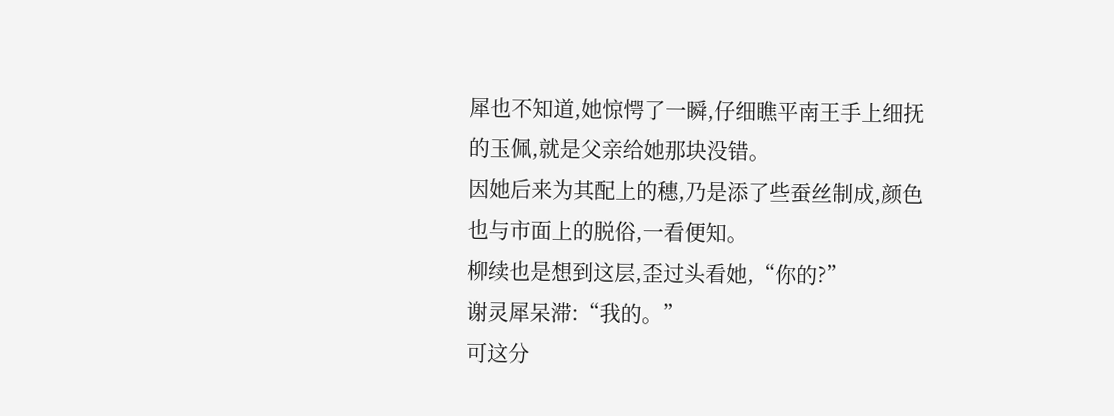犀也不知道,她惊愕了一瞬,仔细瞧平南王手上细抚的玉佩,就是父亲给她那块没错。
因她后来为其配上的穗,乃是添了些蚕丝制成,颜色也与市面上的脱俗,一看便知。
柳续也是想到这层,歪过头看她,“你的?”
谢灵犀呆滞:“我的。”
可这分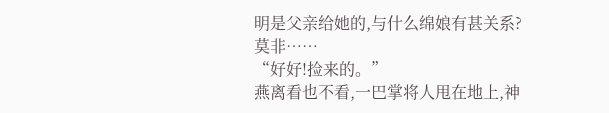明是父亲给她的,与什么绵娘有甚关系?
莫非……
“好好!捡来的。”
燕离看也不看,一巴掌将人甩在地上,神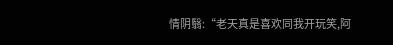情阴翳:“老天真是喜欢同我开玩笑,阿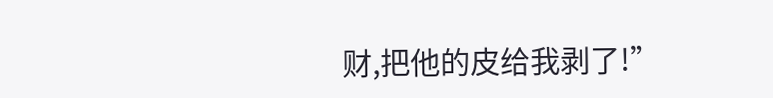财,把他的皮给我剥了!”